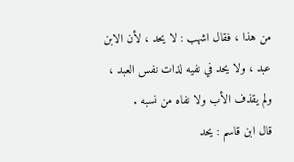من هذا ، فقال اشهب : لا يحد ، لأن الابن عبد ، ولا يحد في نفيه لذات نفس العبد ، ولم يقذف الأب ولا نفاه من نسبه .
قال ابن قاسم : يحد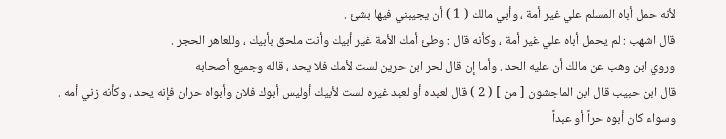لأنه حمل أباه المسلم علي غير أمة ، وأبي مالك ( 1 ) أن يجيبني فيها بشئ .
قال اشهب : لم يحمل أباه علي غير أمة ، وكأنه قال : وطئ أمك الأمة غير أبيك وأنت ملحق بأبيك ، وللعاهر الحجر .
وروي ابن وهب عن مالك أن عليه الحد . وأما إن قال لحر ابن حرين لست لأمك فلا يحد ، قاله وجميع أصحابه
قال ابن حبيب قال ابن الماجشون [ من ] ( 2 ) قال لعبده أو لعبد غيره لست لأبيك أوليس أبوك فلان وأبواه حران فإنه يحد ، وكأنه زني أمه . وسواء كان أبوه حراً أو عبداً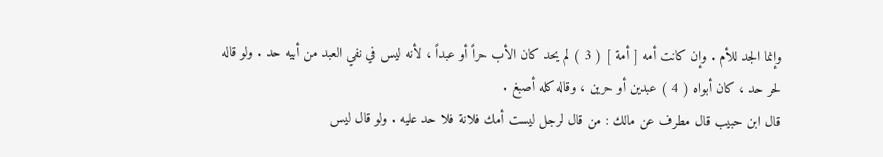وإنما الجد للأم . وإن كانت أمه [ أمة ] ( 3 ) لم يحد كان الأب حراً أو عبداً ، لأنه ليس في نفي العبد من أبيه حد . ولو قاله لحر حد ، كان أبواه ( 4 ) عبدين أو حرين ، وقاله كله أصبغ .
قال ابن حبيب قال مطرف عن مالك : من قال لرجل ليست أمك فلانة فلا حد عليه . ولو قال ليس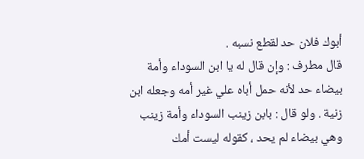أبوك فلان حد لقطع نسبه .
قال مطرف : وإن قال له يا ابن السوداء وأمة بيضاء حد لأنه حمل أباه علي غير أمه وجعله ابن زنية . ولو قال : بابن زينب السوداء وأمة زينب وهي بيضاء لم يحد ، كقوله ليست أمك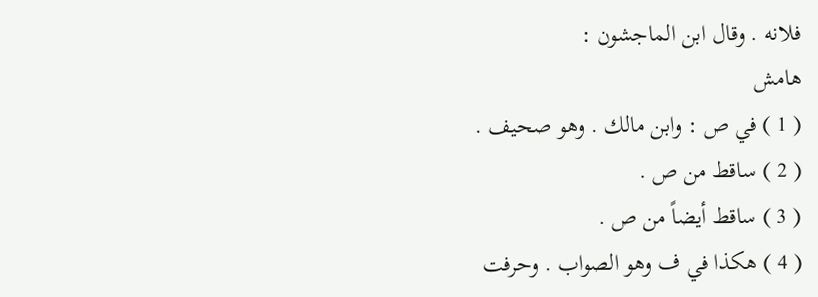فلانه . وقال ابن الماجشون :
هامش
( 1 ) في ص : وابن مالك . وهو صحيف .
( 2 ) ساقط من ص .
( 3 ) ساقط أيضاً من ص .
( 4 ) هكذا في ف وهو الصواب . وحرفت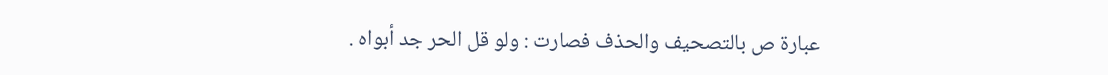عبارة ص بالتصحيف والحذف فصارت : ولو قل الحر جد أبواه .